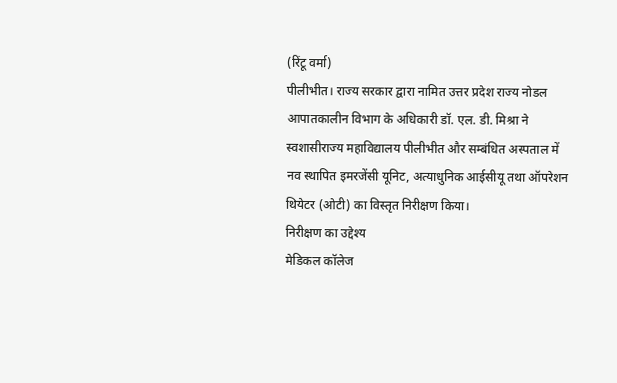(रिंटू वर्मा)
पीलीभीत। राज्य सरकार द्वारा नामित उत्तर प्रदेश राज्य नोडल आपातकालीन विभाग के अधिकारी डॉ. एल. डी. मिश्रा ने स्वशासीराज्य महाविद्यालय पीलीभीत और सम्बंधित अस्पताल में नव स्थापित इमरजेंसी यूनिट, अत्याधुनिक आईसीयू तथा ऑपरेशन थियेटर (ओटी) का विस्तृत निरीक्षण किया।
निरीक्षण का उद्देश्य
मेडिकल कॉलेज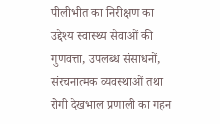पीलीभीत का निरीक्षण का उद्देश्य स्वास्थ्य सेवाओं की गुणवत्ता, उपलब्ध संसाधनों, संरचनात्मक व्यवस्थाओं तथा रोगी देखभाल प्रणाली का गहन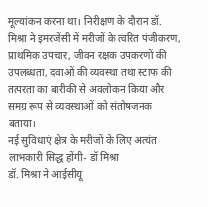मूल्यांकन करना था। निरीक्षण के दौरान डॉ. मिश्रा ने इमरजेंसी में मरीजों के त्वरित पंजीकरण, प्राथमिक उपचार, जीवन रक्षक उपकरणों की उपलब्धता, दवाओं की व्यवस्था तथा स्टाफ की तत्परता का बारीकी से अवलोकन किया और समग्र रूप से व्यवस्थाओं को संतोषजनक बताया।
नई सुविधाएं क्षेत्र के मरीजों के लिए अत्यंत लाभकारी सिद्ध होंगी- डॉ मिश्रा
डॉ. मिश्रा ने आईसीयू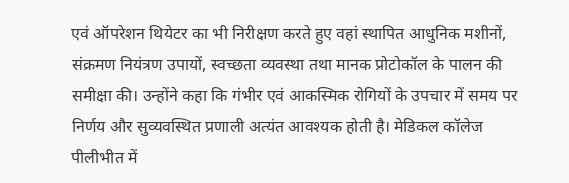एवं ऑपरेशन थियेटर का भी निरीक्षण करते हुए वहां स्थापित आधुनिक मशीनों, संक्रमण नियंत्रण उपायों, स्वच्छता व्यवस्था तथा मानक प्रोटोकॉल के पालन की समीक्षा की। उन्होंने कहा कि गंभीर एवं आकस्मिक रोगियों के उपचार में समय पर निर्णय और सुव्यवस्थित प्रणाली अत्यंत आवश्यक होती है। मेडिकल कॉलेज पीलीभीत में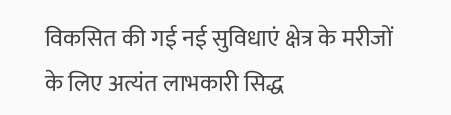विकसित की गई नई सुविधाएं क्षेत्र के मरीजों के लिए अत्यंत लाभकारी सिद्ध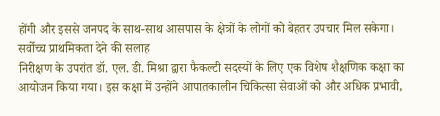होंगी और इससे जनपद के साथ-साथ आसपास के क्षेत्रों के लोगों को बेहतर उपचार मिल सकेगा।
सर्वोच्च प्राथमिकता देने की सलाह
निरीक्षण के उपरांत डॉ. एल. डी. मिश्रा द्वारा फैकल्टी सदस्यों के लिए एक विशेष शैक्षणिक कक्षा का आयोजन किया गया। इस कक्षा में उन्होंने आपातकालीन चिकित्सा सेवाओं को और अधिक प्रभावी,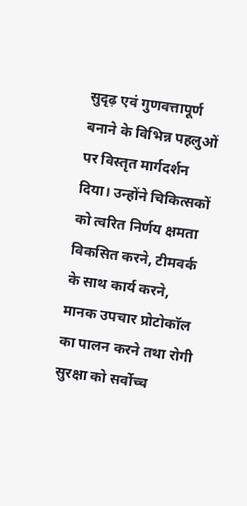सुदृढ़ एवं गुणवत्तापूर्ण बनाने के विभिन्न पहलुओं पर विस्तृत मार्गदर्शन दिया। उन्होंने चिकित्सकों को त्वरित निर्णय क्षमता विकसित करने, टीमवर्क के साथ कार्य करने, मानक उपचार प्रोटोकॉल का पालन करने तथा रोगी सुरक्षा को सर्वोच्च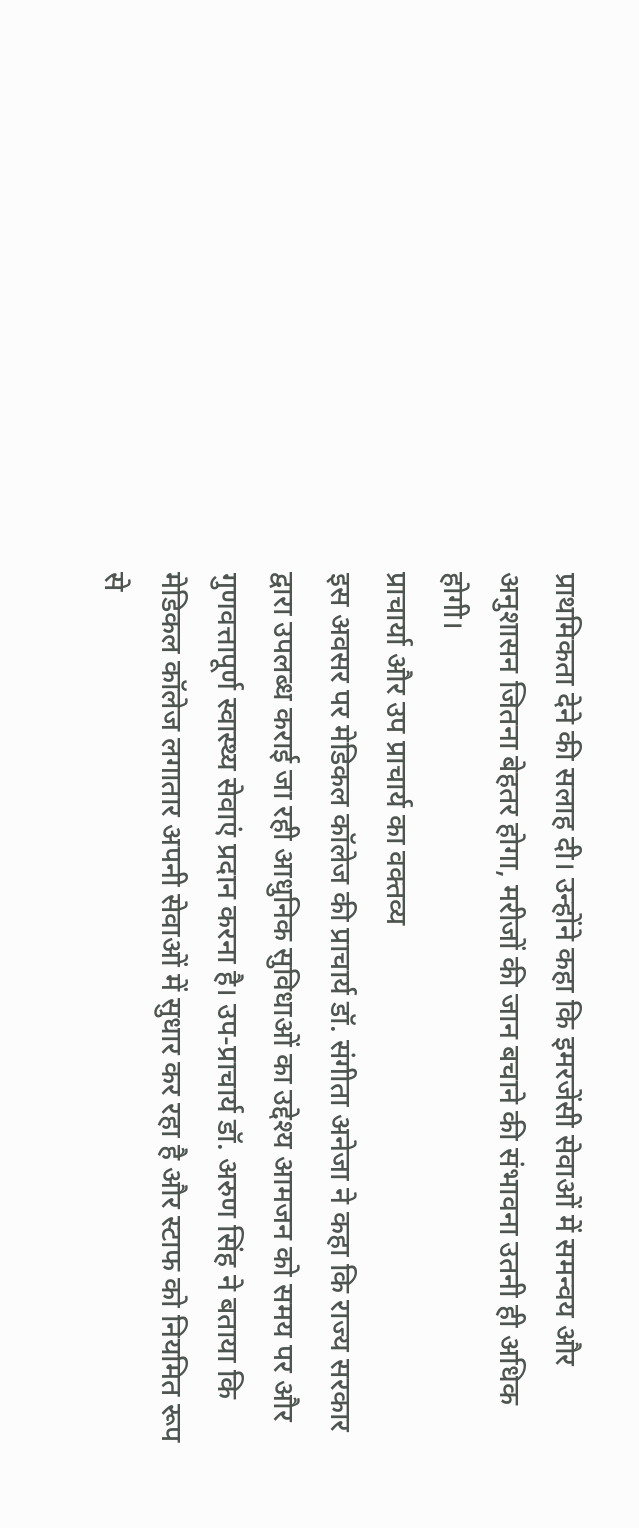प्राथमिकता देने की सलाह दी। उन्होंने कहा कि इमरजेंसी सेवाओं में समन्वय और अनुशासन जितना बेहतर होगा, मरीजों की जान बचाने की संभावना उतनी ही अधिक होगी।
प्राचार्या और उप प्राचार्य का वक्तव्य
इस अवसर पर मेडिकल कॉलेज की प्राचार्य डॉ. संगीता अनेजा ने कहा कि राज्य सरकार द्वारा उपलब्ध कराई जा रही आधुनिक सुविधाओं का उद्देश्य आमजन को समय पर और गुणवत्तापूर्ण स्वास्थ्य सेवाएं प्रदान करना है। उप-प्राचार्य डॉ. अरुण सिंह ने बताया कि मेडिकल कॉलेज लगातार अपनी सेवाओं में सुधार कर रहा है और स्टाफ को नियमित रूप से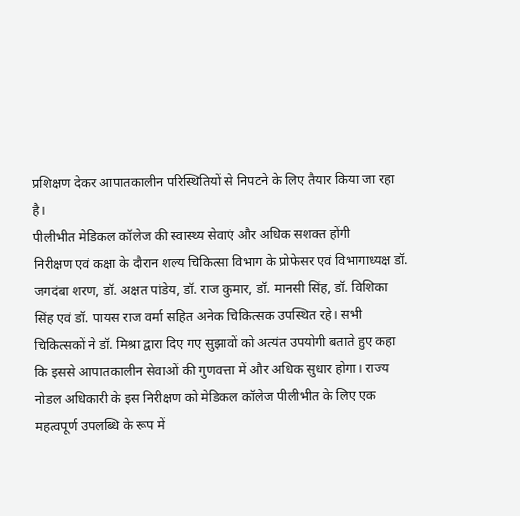प्रशिक्षण देकर आपातकालीन परिस्थितियों से निपटने के लिए तैयार किया जा रहा है।
पीलीभीत मेडिकल कॉलेज की स्वास्थ्य सेवाएं और अधिक सशक्त होंगी
निरीक्षण एवं कक्षा के दौरान शल्य चिकित्सा विभाग के प्रोफेसर एवं विभागाध्यक्ष डॉ. जगदंबा शरण, डॉ. अक्षत पांडेय, डॉ. राज कुमार, डॉ. मानसी सिंह, डॉ. विशिका सिंह एवं डॉ. पायस राज वर्मा सहित अनेक चिकित्सक उपस्थित रहे। सभी चिकित्सकों ने डॉ. मिश्रा द्वारा दिए गए सुझावों को अत्यंत उपयोगी बताते हुए कहा कि इससे आपातकालीन सेवाओं की गुणवत्ता में और अधिक सुधार होगा। राज्य नोडल अधिकारी के इस निरीक्षण को मेडिकल कॉलेज पीलीभीत के लिए एक महत्वपूर्ण उपलब्धि के रूप में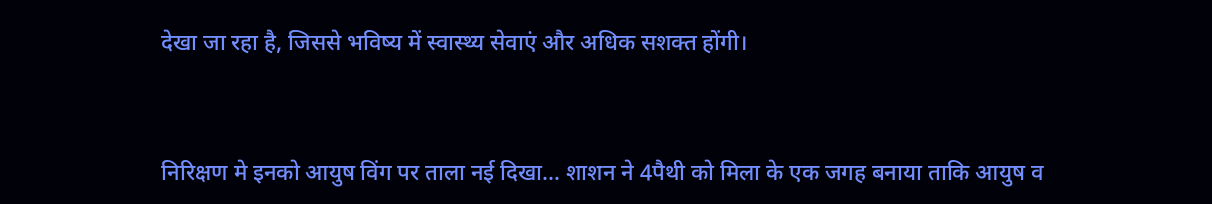देखा जा रहा है, जिससे भविष्य में स्वास्थ्य सेवाएं और अधिक सशक्त होंगी।


निरिक्षण मे इनको आयुष विंग पर ताला नई दिखा… शाशन ने 4पैथी को मिला के एक जगह बनाया ताकि आयुष व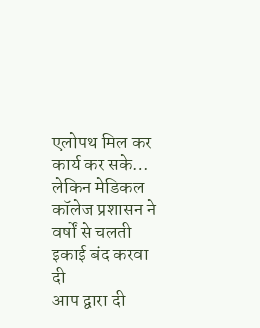एलोपथ मिल कर कार्य कर सके… लेकिन मेडिकल कॉलेज प्रशासन ने वर्षों से चलती इकाई बंद करवा दी
आप द्वारा दी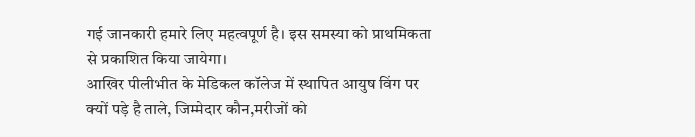गई जानकारी हमारे लिए महत्वपूर्ण है। इस समस्या को प्राथमिकता से प्रकाशित किया जायेगा।
आखिर पीलीभीत के मेडिकल कॉलेज में स्थापित आयुष विंग पर क्यों पड़े है ताले, जिम्मेदार कौन,मरीजों को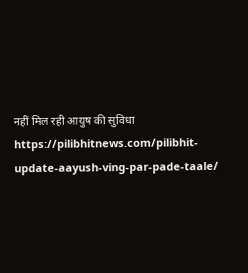नहीं मिल रही आयुष की सुविधा https://pilibhitnews.com/pilibhit-update-aayush-ving-par-pade-taale/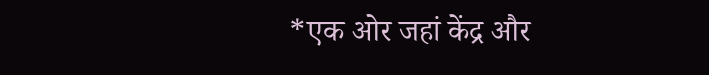*एक ओर जहां केंद्र और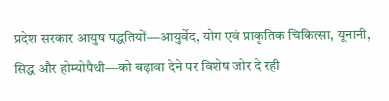प्रदेश सरकार आयुष पद्धतियों—आयुर्वेद, योग एवं प्राकृतिक चिकित्सा, यूनानी, सिद्ध और होम्योपैथी—को बढ़ावा देने पर विशेष जोर दे रही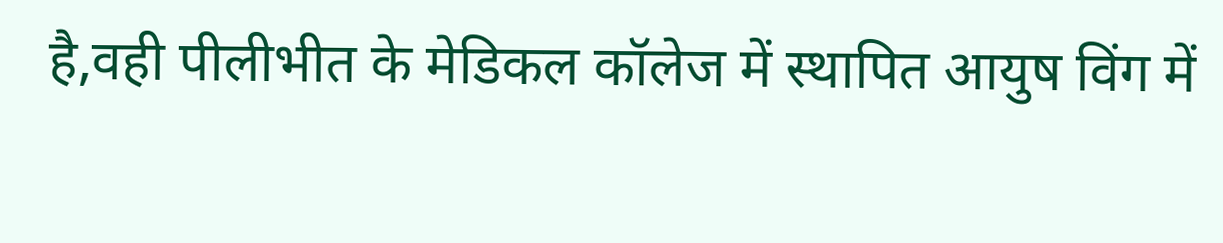है,वही पीलीभीत के मेडिकल कॉलेज में स्थापित आयुष विंग में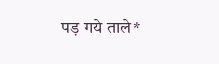पड़ गये ताले*